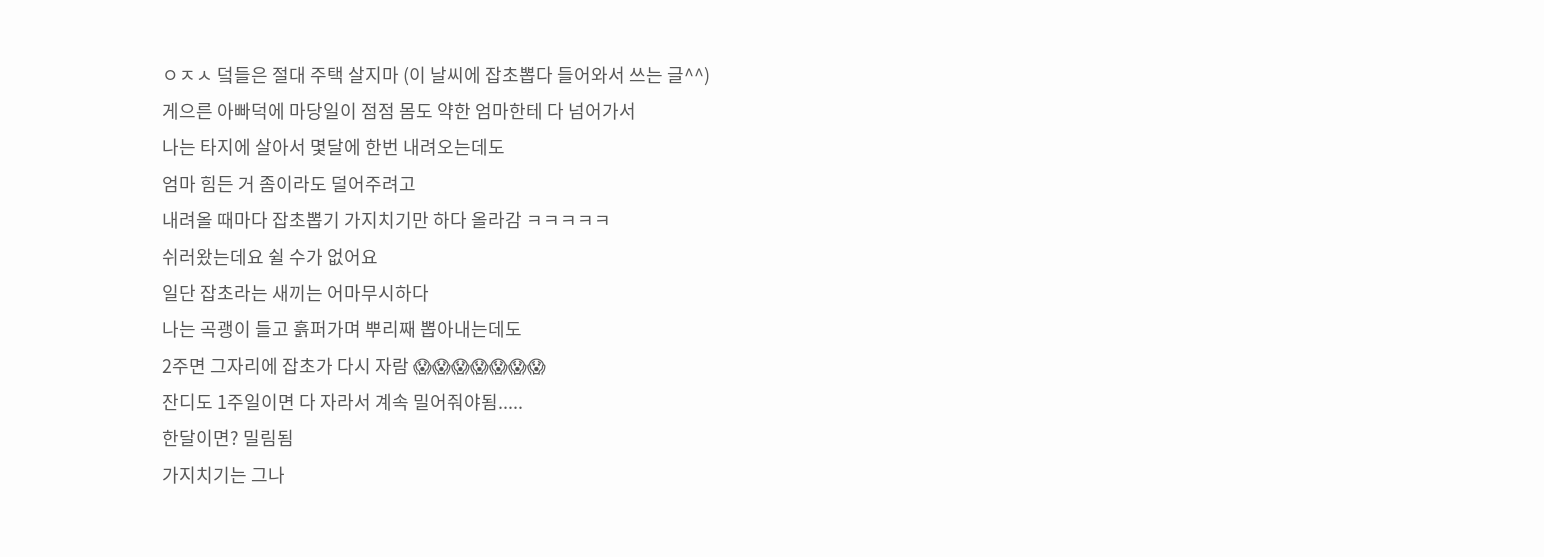ㅇㅈㅅ 덬들은 절대 주택 살지마 (이 날씨에 잡초뽑다 들어와서 쓰는 글^^)
게으른 아빠덕에 마당일이 점점 몸도 약한 엄마한테 다 넘어가서
나는 타지에 살아서 몇달에 한번 내려오는데도
엄마 힘든 거 좀이라도 덜어주려고
내려올 때마다 잡초뽑기 가지치기만 하다 올라감 ㅋㅋㅋㅋㅋ
쉬러왔는데요 쉴 수가 없어요
일단 잡초라는 새끼는 어마무시하다
나는 곡괭이 들고 흙퍼가며 뿌리째 뽑아내는데도
2주면 그자리에 잡초가 다시 자람 😱😱😱😱😱😱😱
잔디도 1주일이면 다 자라서 계속 밀어줘야됨.....
한달이면? 밀림됨
가지치기는 그나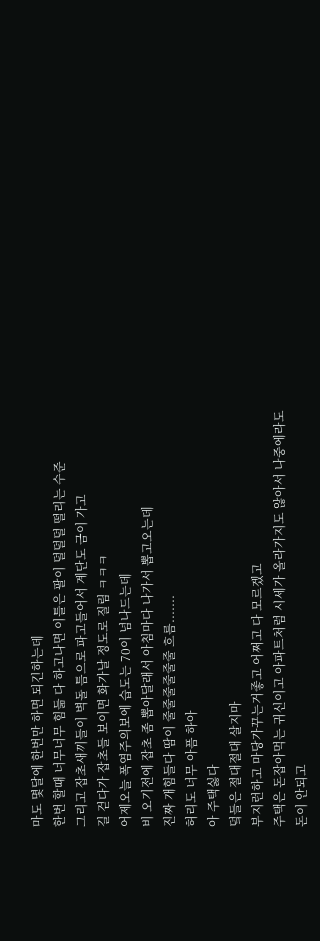마도 몇달에 한번만 하면 되긴하는데
한번 할때 너무너무 힘듦 다 하고나면 이틀은 팔이 덜덜덜 떨리는 수준
그리고 잡초새끼들이 벽돌 틈으로 파고들어서 계단도 금이 가고
길 걷다가 잡초들 보이면 화가날 정도로 질림 ㅋㅋㅋ
어제오늘 폭염주의보에 습도는 70이 넘나드는데
비 오기전에 잡초 좀 뽑아달래서 아침마다 나가서 뽑고오는데
진짜 개힘들다 땀이 줄줄줄줄줄줄 흐름.......
허리도 너무 아픔 하아
아 주택싫다
덬들은 절대절대 살지마
부지런하고 마당가꾸는거좋고 어쩌고 다 모르겠고
주택은 돈잡아먹는 귀신이고 아파트처럼 시세가 올라가지도 않아서 나중에라도 돈이 안되고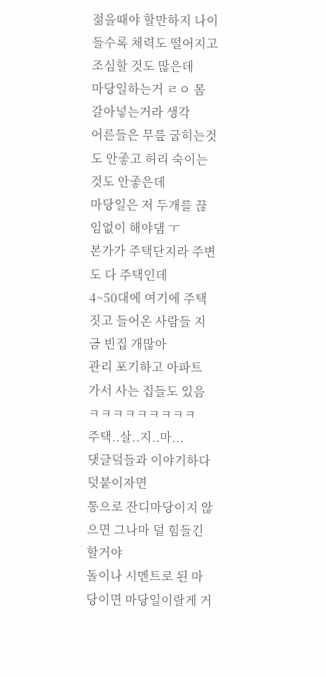젊을때야 할만하지 나이들수록 체력도 떨어지고 조심할 것도 많은데
마당일하는거 ㄹㅇ 몸 갈아넣는거라 생각
어른들은 무릎 굽히는것도 안좋고 허리 숙이는것도 안좋은데
마당일은 저 두개를 끊임없이 해야댐 ㅜ
본가가 주택단지라 주변도 다 주택인데
4~50대에 여기에 주택짓고 들어온 사람들 지금 빈집 개많아
관리 포기하고 아파트 가서 사는 집들도 있음 ㅋㅋㅋㅋㅋㅋㅋㅋㅋ
주택..살..지..마...
댓글덬들과 이야기하다 덧붙이자면
통으로 잔디마당이지 않으면 그나마 덜 힘들긴 할거야
돌이나 시멘트로 된 마당이면 마당일이랄게 거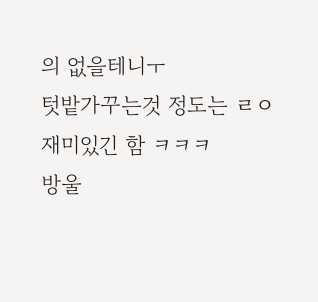의 없을테니ㅜ
텃밭가꾸는것 정도는 ㄹㅇ 재미있긴 함 ㅋㅋㅋ
방울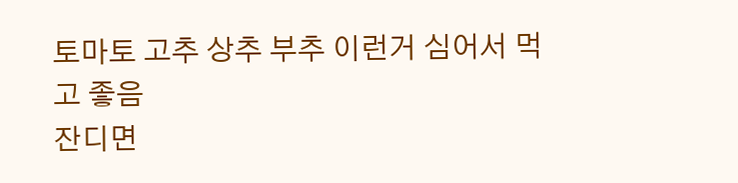토마토 고추 상추 부추 이런거 심어서 먹고 좋음
잔디면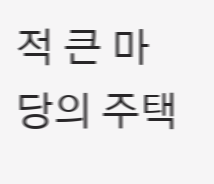적 큰 마당의 주택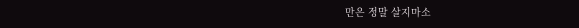만은 정말 살지마소